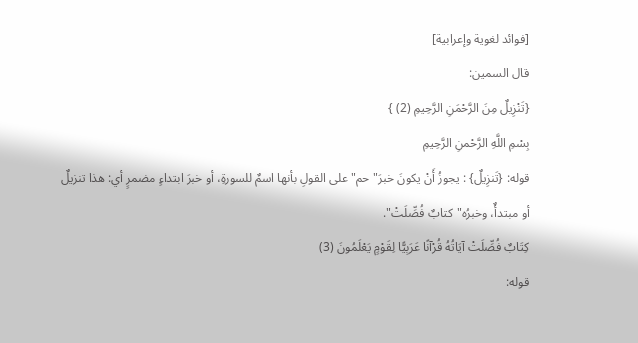[فوائد لغوية وإعرابية]
قال السمين:
{تَنْزِيلٌ مِنَ الرَّحْمَنِ الرَّحِيمِ (2) }
بِسْمِ اللَّهِ الرَّحْمنِ الرَّحِيمِ
قوله: {تَنزِيلٌ} : يجوزُ أَنْ يكونَ خبرَ"حم"على القولِ بأنها اسمٌ للسورةِ، أو خبرَ ابتداءٍ مضمرٍ أي: هذا تنزيلٌ أو مبتدأٌ، وخبرُه"كتابٌ فُصِّلَتْ".
كِتَابٌ فُصِّلَتْ آيَاتُهُ قُرْآنًا عَرَبِيًّا لِقَوْمٍ يَعْلَمُونَ (3)
قوله: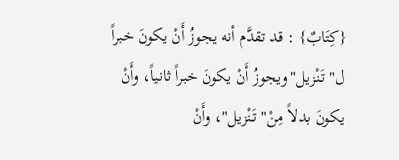{كِتَابٌ} : قد تقدَّم أنه يجوزُ أَنْ يكونَ خبراً ل"تَنْزيل"ويجوزُ أَنْ يكونَ خبراً ثانياً، وأَنْ يكونَ بدلاً مِنْ"تَنْزيل"، وأَنْ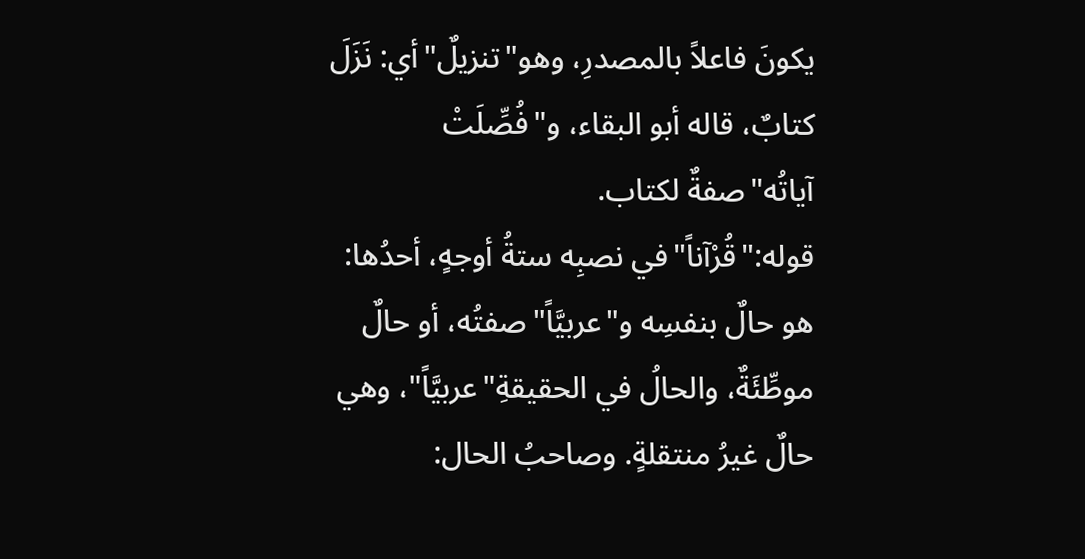يكونَ فاعلاً بالمصدرِ، وهو"تنزيلٌ"أي: نَزَلَ كتابٌ، قاله أبو البقاء، و"فُصِّلَتْ آياتُه"صفةٌ لكتاب.
قوله:"قُرْآناً"في نصبِه ستةُ أوجهٍ، أحدُها: هو حالٌ بنفسِه و"عربيَّاً"صفتُه، أو حالٌ موطِّئَةٌ، والحالُ في الحقيقةِ"عربيَّاً"، وهي حالٌ غيرُ منتقلةٍ. وصاحبُ الحال: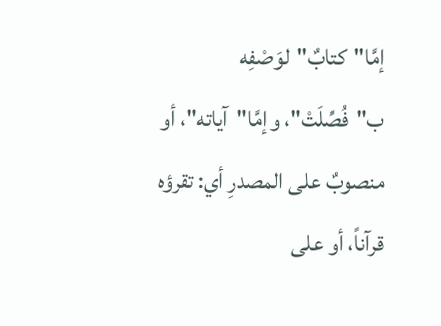إمَّا"كتابٌ"لوَصْفِه ب"فُصِّلَتْ"، وإمَّا"آياته"، أو منصوبٌ على المصدرِ أي: تقرؤه قرآناً، أو على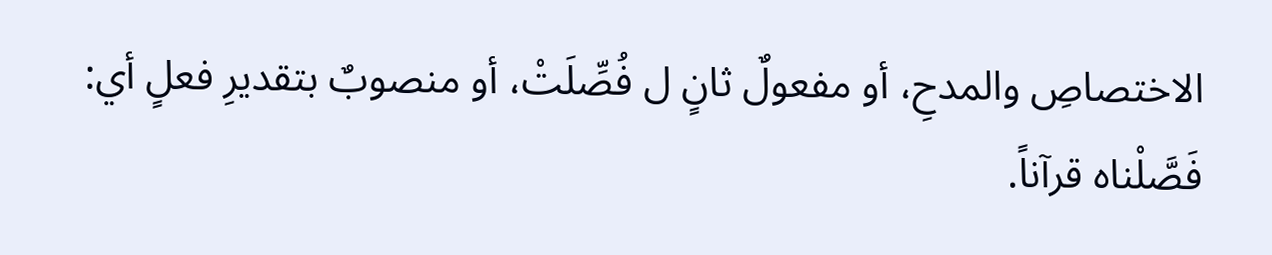الاختصاصِ والمدحِ، أو مفعولٌ ثانٍ ل فُصِّلَتْ، أو منصوبٌ بتقديرِ فعلٍ أي: فَصَّلْناه قرآناً.